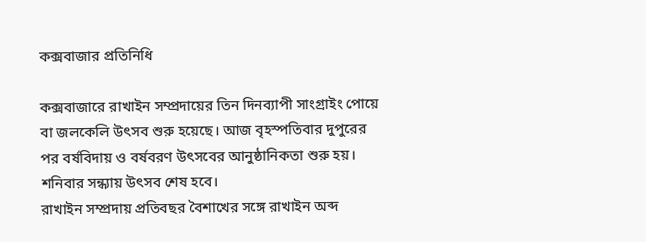কক্সবাজার প্রতিনিধি

কক্সবাজারে রাখাইন সম্প্রদায়ের তিন দিনব্যাপী সাংগ্রাইং পোয়ে বা জলকেলি উৎসব শুরু হয়েছে। আজ বৃহস্পতিবার দুপুরের পর বর্ষবিদায় ও বর্ষবরণ উৎসবের আনুষ্ঠানিকতা শুরু হয়। শনিবার সন্ধ্যায় উৎসব শেষ হবে।
রাখাইন সম্প্রদায় প্রতিবছর বৈশাখের সঙ্গে রাখাইন অব্দ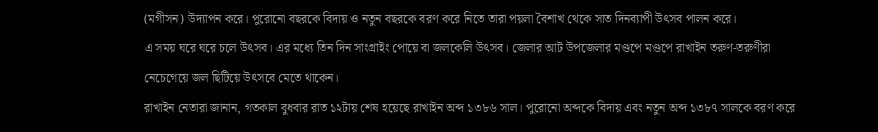(মগীসন) উদ্যাপন করে। পুরোনো বছরকে বিদায় ও নতুন বছরকে বরণ করে নিতে তারা পয়লা বৈশাখ থেকে সাত দিনব্যাপী উৎসব পালন করে।
এ সময় ঘরে ঘরে চলে উৎসব। এর মধ্যে তিন দিন সাংগ্রাইং পোয়ে বা জলকেলি উৎসব। জেলার আট উপজেলার মণ্ডপে মণ্ডপে রাখাইন তরুণ-তরুণীরা নেচেগেয়ে জল ছিটিয়ে উৎসবে মেতে থাকেন।
রাখাইন নেতারা জানান, গতকাল বুধবার রাত ১২টায় শেষ হয়েছে রাখাইন অব্দ ১৩৮৬ সাল। পুরোনো অব্দকে বিদায় এবং নতুন অব্দ ১৩৮৭ সালকে বরণ করে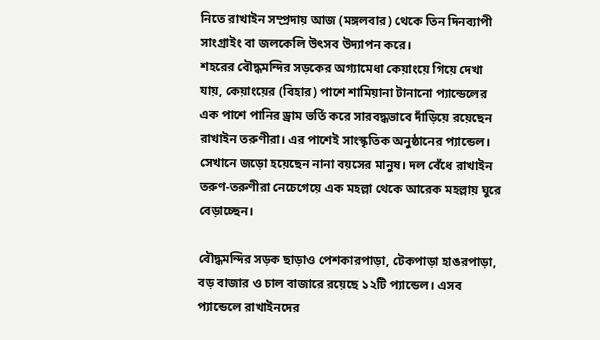নিতে রাখাইন সম্প্রদায় আজ (মঙ্গলবার) থেকে তিন দিনব্যাপী সাংগ্রাইং বা জলকেলি উৎসব উদ্যাপন করে।
শহরের বৌদ্ধমন্দির সড়কের অগ্যামেধা কেয়াংয়ে গিয়ে দেখা যায়, কেয়াংয়ের (বিহার) পাশে শামিয়ানা টানানো প্যান্ডেলের এক পাশে পানির ড্রাম ভর্তি করে সারবদ্ধভাবে দাঁড়িয়ে রয়েছেন রাখাইন তরুণীরা। এর পাশেই সাংস্কৃতিক অনুষ্ঠানের প্যান্ডেল। সেখানে জড়ো হয়েছেন নানা বয়সের মানুষ। দল বেঁধে রাখাইন তরুণ-তরুণীরা নেচেগেয়ে এক মহল্লা থেকে আরেক মহল্লায় ঘুরে বেড়াচ্ছেন।

বৌদ্ধমন্দির সড়ক ছাড়াও পেশকারপাড়া, টেকপাড়া হাঙরপাড়া, বড় বাজার ও চাল বাজারে রয়েছে ১২টি প্যান্ডেল। এসব প্যান্ডেলে রাখাইনদের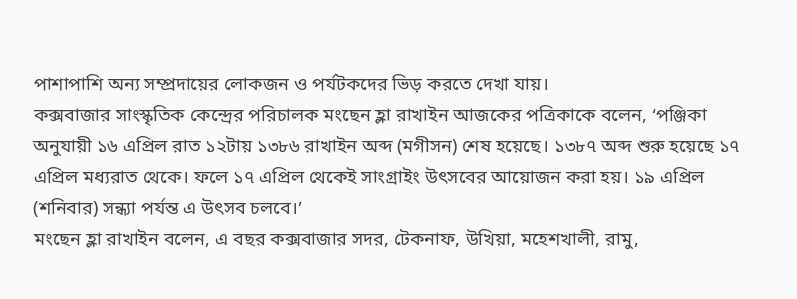পাশাপাশি অন্য সম্প্রদায়ের লোকজন ও পর্যটকদের ভিড় করতে দেখা যায়।
কক্সবাজার সাংস্কৃতিক কেন্দ্রের পরিচালক মংছেন হ্লা রাখাইন আজকের পত্রিকাকে বলেন, ‘পঞ্জিকা অনুযায়ী ১৬ এপ্রিল রাত ১২টায় ১৩৮৬ রাখাইন অব্দ (মগীসন) শেষ হয়েছে। ১৩৮৭ অব্দ শুরু হয়েছে ১৭ এপ্রিল মধ্যরাত থেকে। ফলে ১৭ এপ্রিল থেকেই সাংগ্রাইং উৎসবের আয়োজন করা হয়। ১৯ এপ্রিল (শনিবার) সন্ধ্যা পর্যন্ত এ উৎসব চলবে।’
মংছেন হ্লা রাখাইন বলেন, এ বছর কক্সবাজার সদর, টেকনাফ, উখিয়া, মহেশখালী, রামু,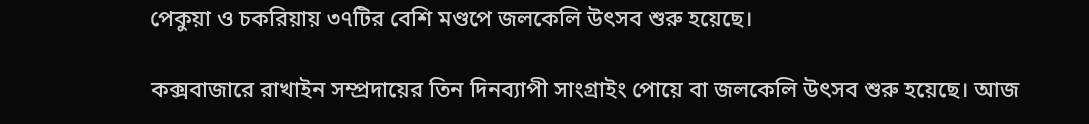পেকুয়া ও চকরিয়ায় ৩৭টির বেশি মণ্ডপে জলকেলি উৎসব শুরু হয়েছে।

কক্সবাজারে রাখাইন সম্প্রদায়ের তিন দিনব্যাপী সাংগ্রাইং পোয়ে বা জলকেলি উৎসব শুরু হয়েছে। আজ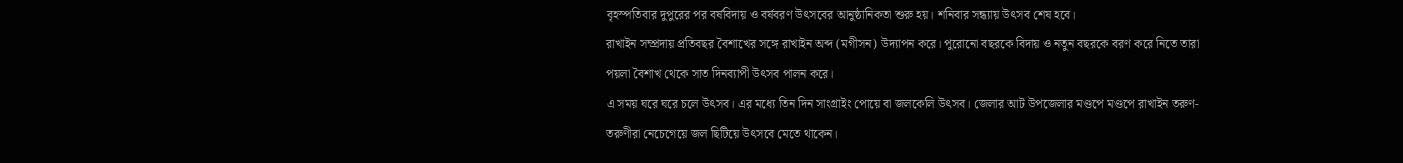বৃহস্পতিবার দুপুরের পর বর্ষবিদায় ও বর্ষবরণ উৎসবের আনুষ্ঠানিকতা শুরু হয়। শনিবার সন্ধ্যায় উৎসব শেষ হবে।
রাখাইন সম্প্রদায় প্রতিবছর বৈশাখের সঙ্গে রাখাইন অব্দ (মগীসন) উদ্যাপন করে। পুরোনো বছরকে বিদায় ও নতুন বছরকে বরণ করে নিতে তারা পয়লা বৈশাখ থেকে সাত দিনব্যাপী উৎসব পালন করে।
এ সময় ঘরে ঘরে চলে উৎসব। এর মধ্যে তিন দিন সাংগ্রাইং পোয়ে বা জলকেলি উৎসব। জেলার আট উপজেলার মণ্ডপে মণ্ডপে রাখাইন তরুণ-তরুণীরা নেচেগেয়ে জল ছিটিয়ে উৎসবে মেতে থাকেন।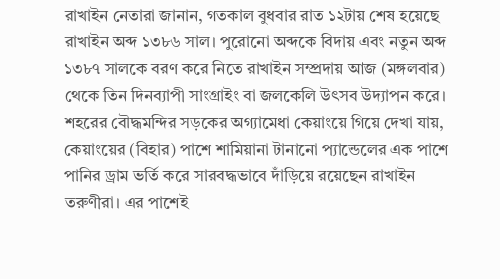রাখাইন নেতারা জানান, গতকাল বুধবার রাত ১২টায় শেষ হয়েছে রাখাইন অব্দ ১৩৮৬ সাল। পুরোনো অব্দকে বিদায় এবং নতুন অব্দ ১৩৮৭ সালকে বরণ করে নিতে রাখাইন সম্প্রদায় আজ (মঙ্গলবার) থেকে তিন দিনব্যাপী সাংগ্রাইং বা জলকেলি উৎসব উদ্যাপন করে।
শহরের বৌদ্ধমন্দির সড়কের অগ্যামেধা কেয়াংয়ে গিয়ে দেখা যায়, কেয়াংয়ের (বিহার) পাশে শামিয়ানা টানানো প্যান্ডেলের এক পাশে পানির ড্রাম ভর্তি করে সারবদ্ধভাবে দাঁড়িয়ে রয়েছেন রাখাইন তরুণীরা। এর পাশেই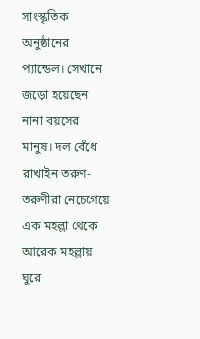সাংস্কৃতিক অনুষ্ঠানের প্যান্ডেল। সেখানে জড়ো হয়েছেন নানা বয়সের মানুষ। দল বেঁধে রাখাইন তরুণ-তরুণীরা নেচেগেয়ে এক মহল্লা থেকে আরেক মহল্লায় ঘুরে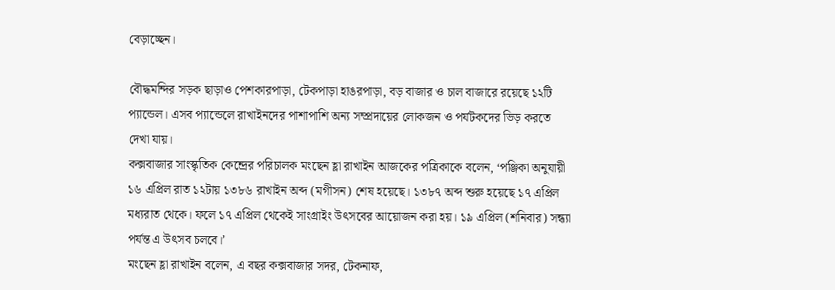বেড়াচ্ছেন।

বৌদ্ধমন্দির সড়ক ছাড়াও পেশকারপাড়া, টেকপাড়া হাঙরপাড়া, বড় বাজার ও চাল বাজারে রয়েছে ১২টি প্যান্ডেল। এসব প্যান্ডেলে রাখাইনদের পাশাপাশি অন্য সম্প্রদায়ের লোকজন ও পর্যটকদের ভিড় করতে দেখা যায়।
কক্সবাজার সাংস্কৃতিক কেন্দ্রের পরিচালক মংছেন হ্লা রাখাইন আজকের পত্রিকাকে বলেন, ‘পঞ্জিকা অনুযায়ী ১৬ এপ্রিল রাত ১২টায় ১৩৮৬ রাখাইন অব্দ (মগীসন) শেষ হয়েছে। ১৩৮৭ অব্দ শুরু হয়েছে ১৭ এপ্রিল মধ্যরাত থেকে। ফলে ১৭ এপ্রিল থেকেই সাংগ্রাইং উৎসবের আয়োজন করা হয়। ১৯ এপ্রিল (শনিবার) সন্ধ্যা পর্যন্ত এ উৎসব চলবে।’
মংছেন হ্লা রাখাইন বলেন, এ বছর কক্সবাজার সদর, টেকনাফ,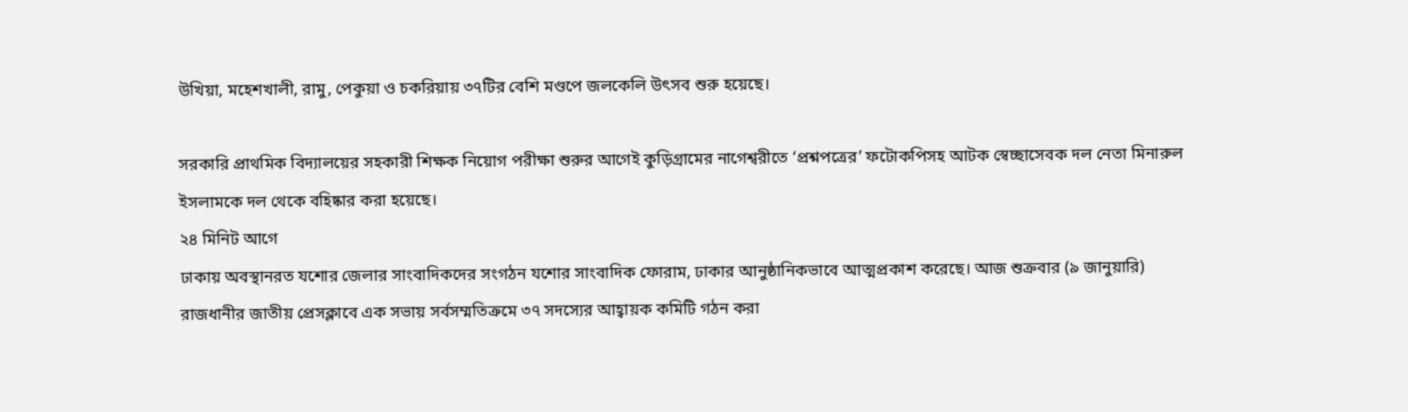উখিয়া, মহেশখালী, রামু, পেকুয়া ও চকরিয়ায় ৩৭টির বেশি মণ্ডপে জলকেলি উৎসব শুরু হয়েছে।

সরকারি প্রাথমিক বিদ্যালয়ের সহকারী শিক্ষক নিয়োগ পরীক্ষা শুরুর আগেই কুড়িগ্রামের নাগেশ্বরীতে ‘প্রশ্নপত্রের’ ফটোকপিসহ আটক স্বেচ্ছাসেবক দল নেতা মিনারুল ইসলামকে দল থেকে বহিষ্কার করা হয়েছে।
২৪ মিনিট আগে
ঢাকায় অবস্থানরত যশোর জেলার সাংবাদিকদের সংগঠন যশোর সাংবাদিক ফোরাম, ঢাকার আনুষ্ঠানিকভাবে আত্মপ্রকাশ করেছে। আজ শুক্রবার (৯ জানুয়ারি) রাজধানীর জাতীয় প্রেসক্লাবে এক সভায় সর্বসম্মতিক্রমে ৩৭ সদস্যের আহ্বায়ক কমিটি গঠন করা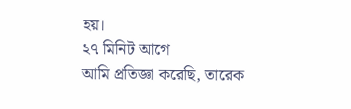হয়।
২৭ মিনিট আগে
আমি প্রতিজ্ঞা করেছি, তারেক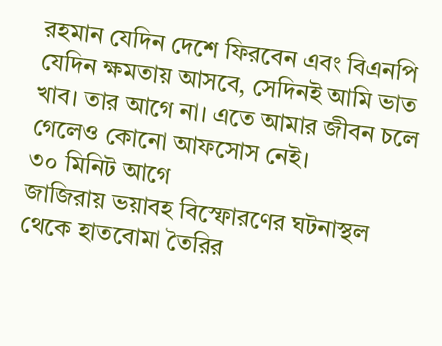রহমান যেদিন দেশে ফিরবেন এবং বিএনপি যেদিন ক্ষমতায় আসবে, সেদিনই আমি ভাত খাব। তার আগে না। এতে আমার জীবন চলে গেলেও কোনো আফসোস নেই।
৩০ মিনিট আগে
জাজিরায় ভয়াবহ বিস্ফোরণের ঘটনাস্থল থেকে হাতবোমা তৈরির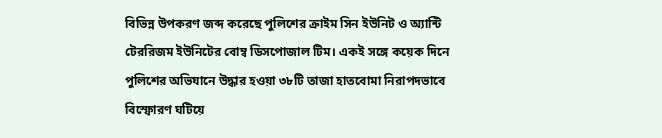বিভিন্ন উপকরণ জব্দ করেছে পুলিশের ক্রাইম সিন ইউনিট ও অ্যান্টি টেররিজম ইউনিটের বোম্ব ডিসপোজাল টিম। একই সঙ্গে কয়েক দিনে পুলিশের অভিযানে উদ্ধার হওয়া ৩৮টি তাজা হাতবোমা নিরাপদভাবে বিস্ফোরণ ঘটিয়ে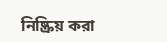নিষ্ক্রিয় করা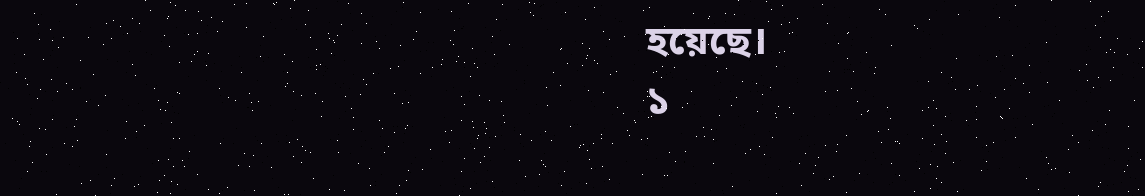হয়েছে।
১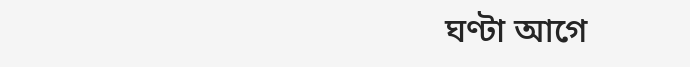ঘণ্টা আগে